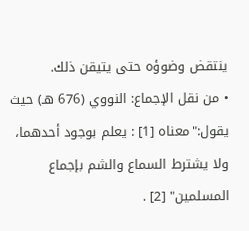ينتقض وضوؤه حتى يتيقن ذلك.
• من نقل الإجماع: النووي (676 هـ) حيث يقول:"معناه [1] : يعلم بوجود أحدهما، ولا يشترط السماع والشم بإجماع المسلمين" [2] .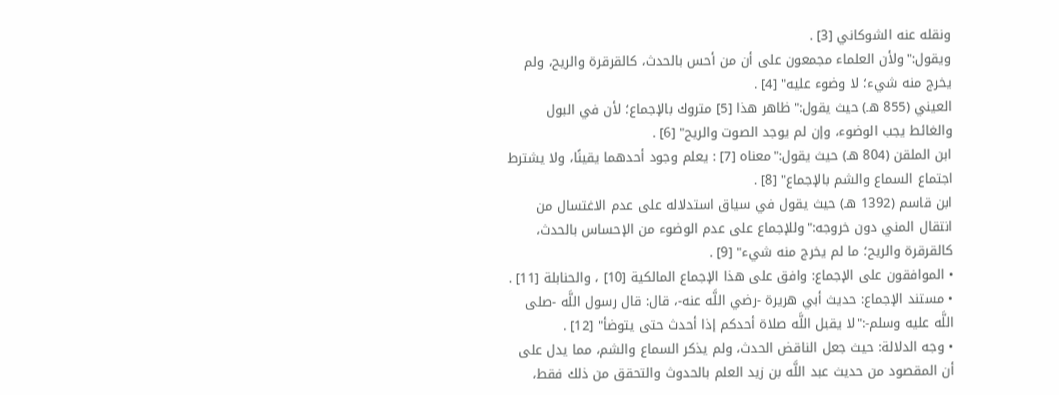ونقله عنه الشوكاني [3] .
ويقول:"ولأن العلماء مجمعون على أن من أحس بالحدث، كالقرقرة والريح، ولم يخرج منه شيء؛ لا وضوء عليه" [4] .
العيني (855 هـ) حيث يقول:"ظاهر هذا [5] متروك بالإجماع؛ لأن في البول والغائط يجب الوضوء، وإن لم يوجد الصوت والريح" [6] .
ابن الملقن (804 هـ) حيث يقول:"معناه [7] : يعلم وجود أحدهما يقينًا، ولا يشترط اجتماع السماع والشم بالإجماع" [8] .
ابن قاسم (1392 هـ) حيث يقول في سياق استدلاله على عدم الاغتسال من انتقال المني دون خروجه:"وللإجماع على عدم الوضوء من الإحساس بالحدث، كالقرقرة والريح؛ ما لم يخرج منه شيء" [9] .
• الموافقون على الإجماع: وافق على هذا الإجماع المالكية [10] ، والحنابلة [11] .
• مستند الإجماع: حديث أبي هريرة -رضي اللَّه عنه-، قال: قال رسول اللَّه -صلى اللَّه عليه وسلم-:"لا يقبل اللَّه صلاة أحدكم إذا أحدث حتى يتوضأ" [12] .
• وجه الدلالة: حيث جعل الناقض الحدث، ولم يذكر السماع والشم، مما يدل على أن المقصود من حديث عبد اللَّه بن زيد العلم بالحدوث والتحقق من ذلك فقط،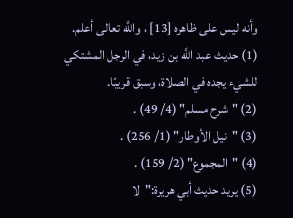وأنه ليس على ظاهره [13] ، واللَّه تعالى أعلم.
(1) حديث عبد اللَّه بن زيد، في الرجل المشتكي للشيء يجده في الصلاة، وسبق قريبًا.
(2) "شرح مسلم" (4/ 49) .
(3) "نيل الأوطار" (1/ 256) .
(4) "المجموع" (2/ 159) .
(5) يريد حديث أبي هريرة:"لا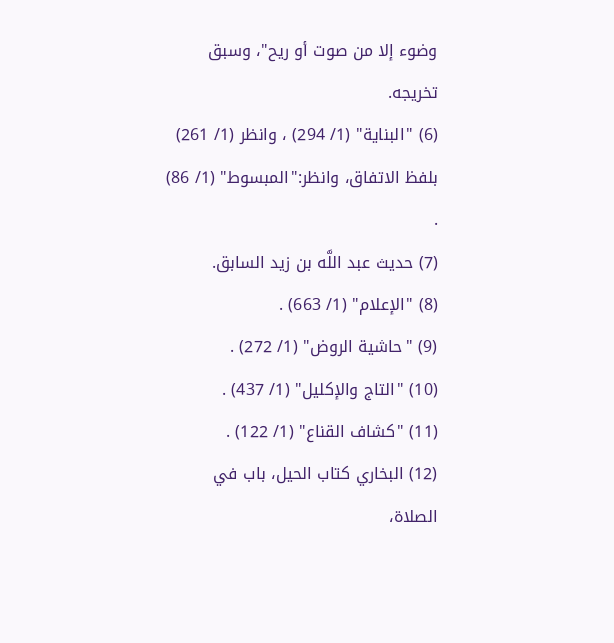وضوء إلا من صوت أو ريح"، وسبق تخريجه.
(6) "البناية" (1/ 294) ، وانظر (1/ 261) بلفظ الاتفاق، وانظر:"المبسوط" (1/ 86) .
(7) حديث عبد اللَّه بن زيد السابق.
(8) "الإعلام" (1/ 663) .
(9) "حاشية الروض" (1/ 272) .
(10) "التاج والإكليل" (1/ 437) .
(11) "كشاف القناع" (1/ 122) .
(12) البخاري كتاب الحيل، باب في الصلاة،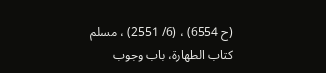(ح 6554) ، (6/ 2551) ، مسلم كتاب الطهارة، باب وجوب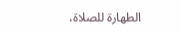الطهارة للصلاة،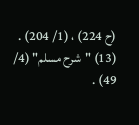(ح 224) ، (1/ 204) .
(13) "شرح مسلم" (4/ 49) .